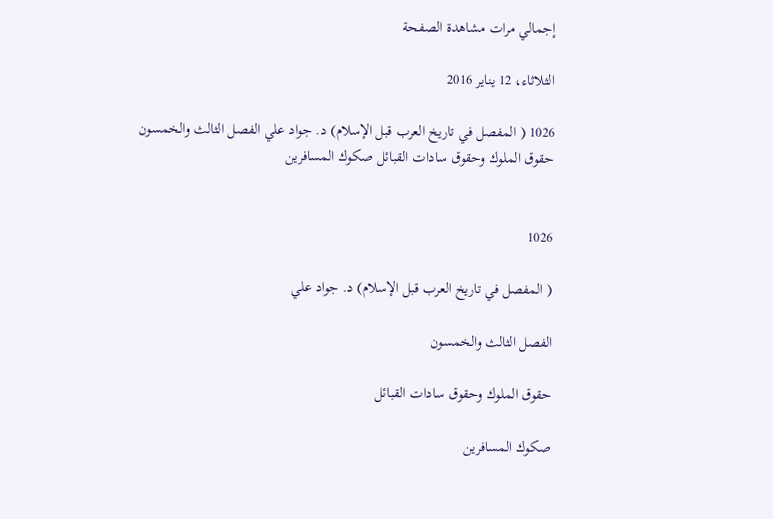إجمالي مرات مشاهدة الصفحة

الثلاثاء، 12 يناير 2016

1026 ( المفصل في تاريخ العرب قبل الإسلام) د. جواد علي الفصل الثالث والخمسون حقوق الملوك وحقوق سادات القبائل صكوك المسافرين


1026

( المفصل في تاريخ العرب قبل الإسلام) د. جواد علي

الفصل الثالث والخمسون

حقوق الملوك وحقوق سادات القبائل

صكوك المسافرين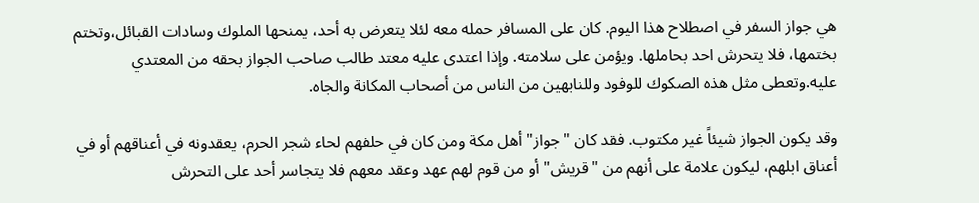هي جواز السفر في اصطلاح هذا اليوم. كان على المسافر حمله معه لئلا يتعرض به أحد، يمنحها الملوك وسادات القبائل،وتختم بختمها، فلا يتحرش احد بحاملها. ويؤمن على سلامته. وإذا اعتدى عليه معتد طالب صاحب الجواز بحقه من المعتدي عليه.وتعطى مثل هذه الصكوك للوفود وللنابهين من الناس من أصحاب المكانة والجاه.

وقد يكون الجواز شيئاً غير مكتوب. فقد كان "جواز" أهل مكة ومن كان في حلفهم لحاء شجر الحرم، يعقدونه في أعناقهم أو في أعناق ابلهم، ليكون علامة على أنهم من "قريش" أو من قوم لهم عهد وعقد معهم فلا يتجاسر أحد على التحرش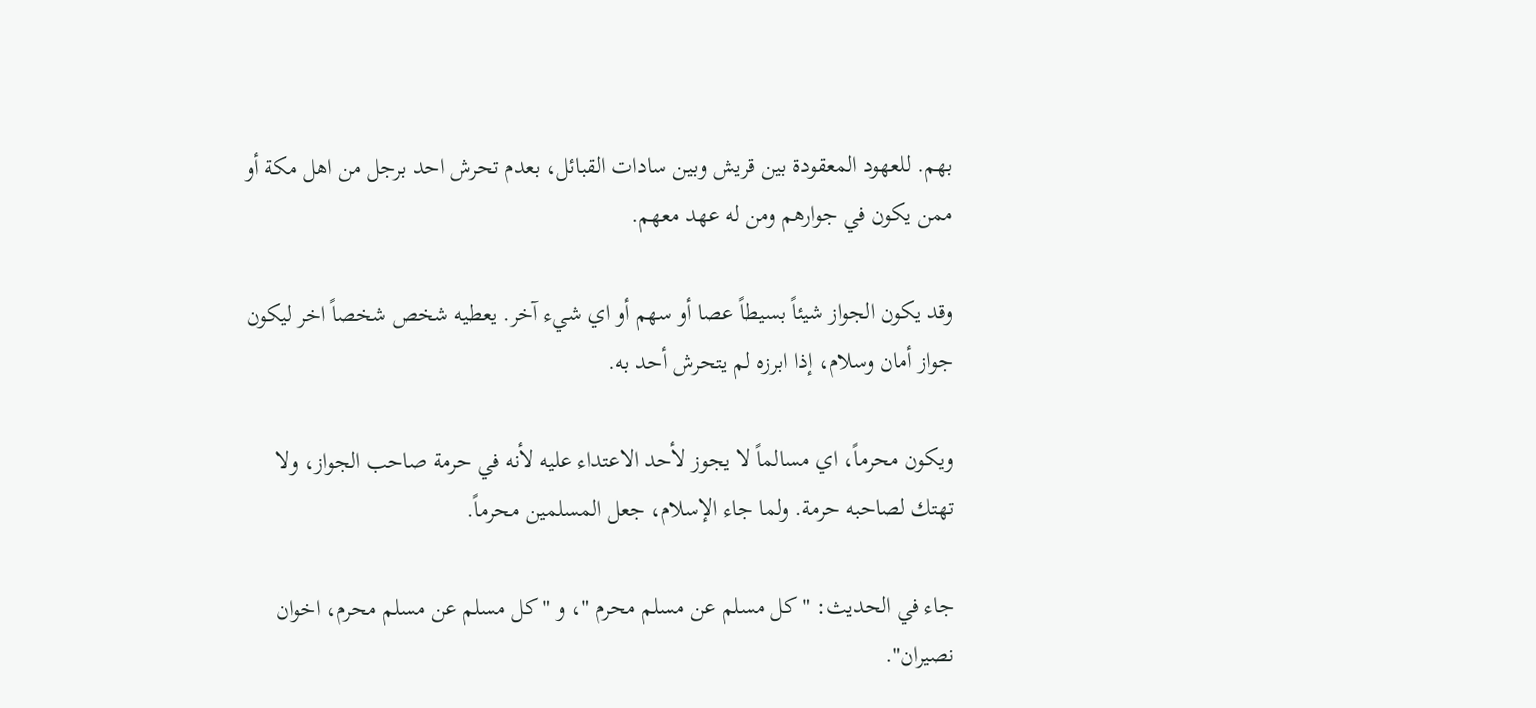بهم. للعهود المعقودة بين قريش وبين سادات القبائل، بعدم تحرش احد برجل من اهل مكة أو ممن يكون في جوارهم ومن له عهد معهم.

وقد يكون الجواز شيئاً بسيطاً عصا أو سهم أو اي شيء آخر. يعطيه شخص شخصاً اخر ليكون جواز أمان وسلام، إذا ابرزه لم يتحرش أحد به.

ويكون محرماً، اي مسالماً لا يجوز لأحد الاعتداء عليه لأنه في حرمة صاحب الجواز، ولا تهتك لصاحبه حرمة. ولما جاء الإسلام، جعل المسلمين محرماً.

جاء في الحديث: "كل مسلم عن مسلم محرم "، و "كل مسلم عن مسلم محرم، اخوان نصيران".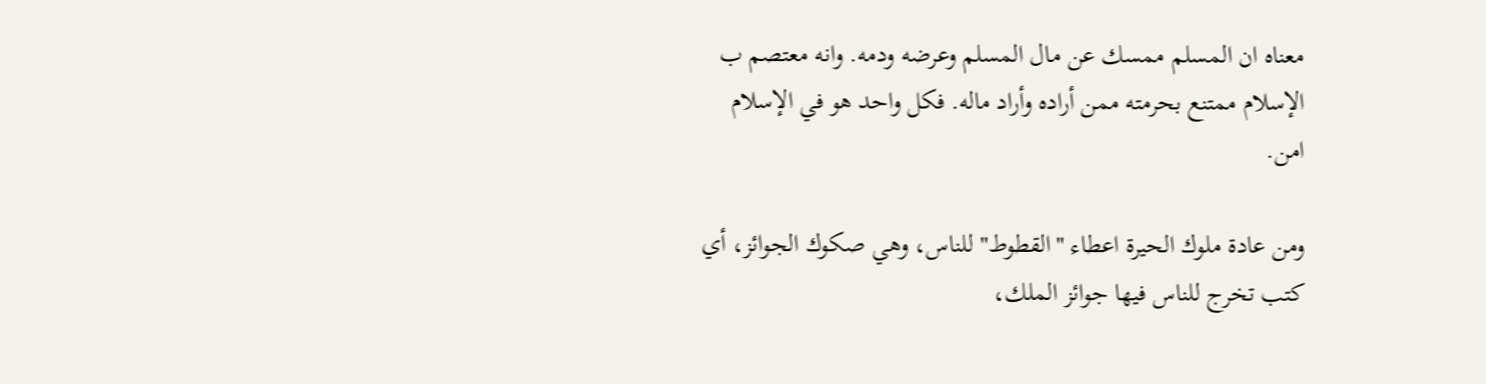معناه ان المسلم ممسك عن مال المسلم وعرضه ودمه. وانه معتصم ب الإسلام ممتنع بحرمته ممن أراده وأراد ماله. فكل واحد هو في الإسلام امن.

ومن عادة ملوك الحيرة اعطاء "القطوط" للناس، وهي صكوك الجوائز، أي كتب تخرج للناس فيها جوائز الملك،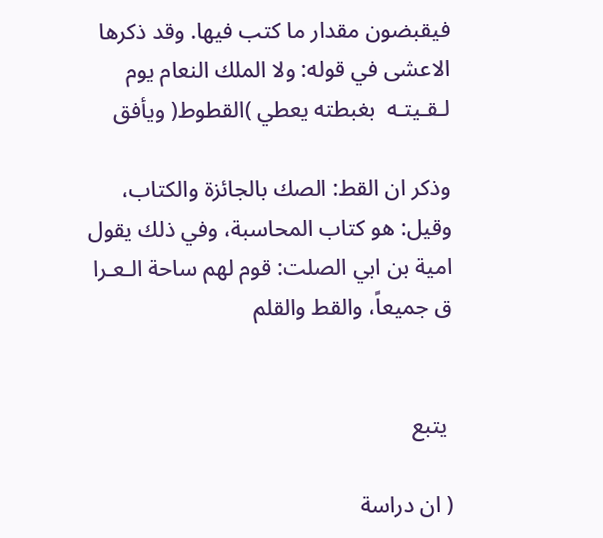فيقبضون مقدار ما كتب فيها. وقد ذكرها الاعشى في قوله: ولا الملك النعام يوم لـقـيتـه  بغبطته يعطي )القطوط( ويأفق

وذكر ان القط: الصك بالجائزة والكتاب، وقيل: هو كتاب المحاسبة، وفي ذلك يقول امية بن ابي الصلت: قوم لهم ساحة الـعـرا  ق جميعاً، والقط والقلم


 يتبع

( ان دراسة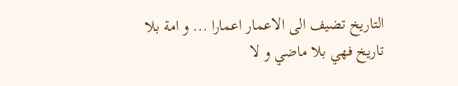التاريخ تضيف الى الاعمار اعمارا ... و امة بلا تاريخ فهي بلا ماضي و لا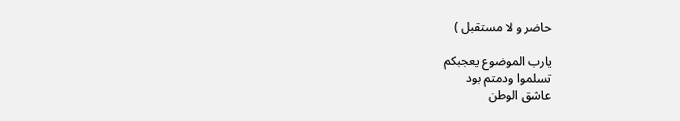حاضر و لا مستقبل )

يارب الموضوع يعجبكم
تسلموا ودمتم بود
عاشق الوطن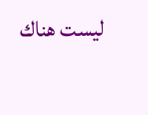ليست هناك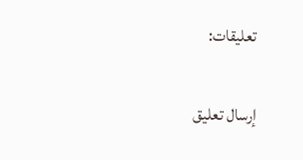تعليقات:

إرسال تعليق